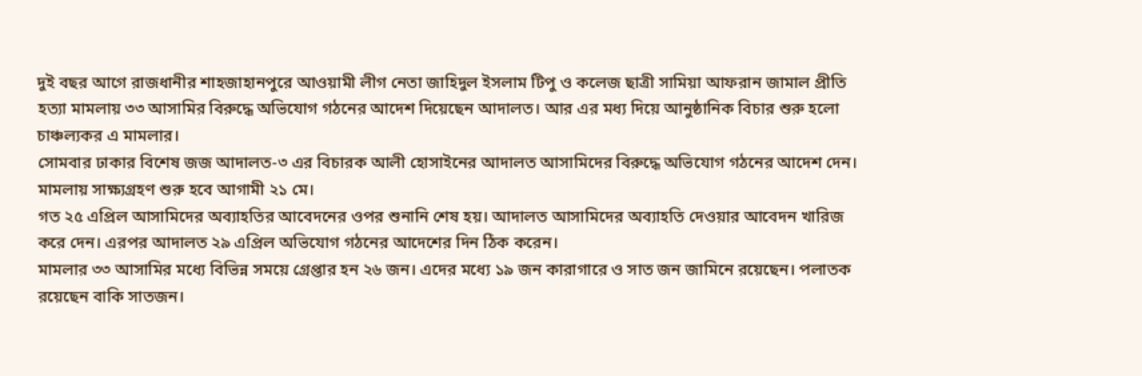দুই বছর আগে রাজধানীর শাহজাহানপুরে আওয়ামী লীগ নেতা জাহিদুল ইসলাম টিপু ও কলেজ ছাত্রী সামিয়া আফরান জামাল প্রীতি হত্যা মামলায় ৩৩ আসামির বিরুদ্ধে অভিযোগ গঠনের আদেশ দিয়েছেন আদালত। আর এর মধ্য দিয়ে আনুষ্ঠানিক বিচার শুরু হলো চাঞ্চল্যকর এ মামলার।
সোমবার ঢাকার বিশেষ জজ আদালত-৩ এর বিচারক আলী হোসাইনের আদালত আসামিদের বিরুদ্ধে অভিযোগ গঠনের আদেশ দেন। মামলায় সাক্ষ্যগ্রহণ শুরু হবে আগামী ২১ মে।
গত ২৫ এপ্রিল আসামিদের অব্যাহতির আবেদনের ওপর শুনানি শেষ হয়। আদালত আসামিদের অব্যাহতি দেওয়ার আবেদন খারিজ করে দেন। এরপর আদালত ২৯ এপ্রিল অভিযোগ গঠনের আদেশের দিন ঠিক করেন।
মামলার ৩৩ আসামির মধ্যে বিভিন্ন সময়ে গ্রেপ্তার হন ২৬ জন। এদের মধ্যে ১৯ জন কারাগারে ও সাত জন জামিনে রয়েছেন। পলাতক রয়েছেন বাকি সাতজন।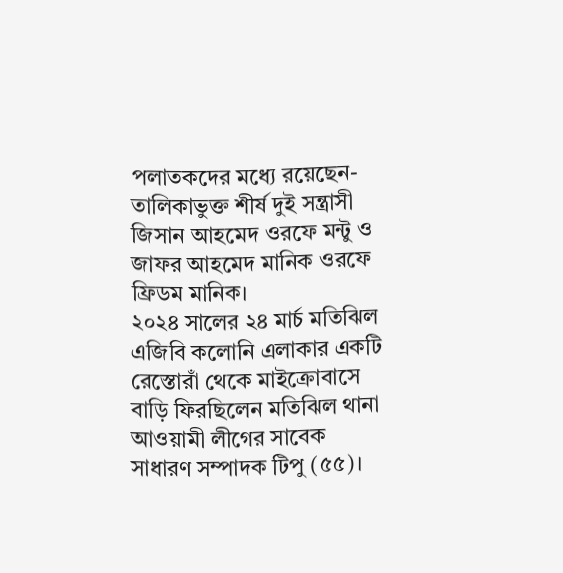পলাতকদের মধ্যে রয়েছেন- তালিকাভুক্ত শীর্ষ দুই সন্ত্রাসী জিসান আহমেদ ওরফে মন্টু ও জাফর আহমেদ মানিক ওরফে ফ্রিডম মানিক।
২০২৪ সালের ২৪ মার্চ মতিঝিল এজিবি কলোনি এলাকার একটি রেস্তোরাঁ থেকে মাইক্রোবাসে বাড়ি ফিরছিলেন মতিঝিল থানা আওয়ামী লীগের সাবেক সাধারণ সম্পাদক টিপু (৫৫)।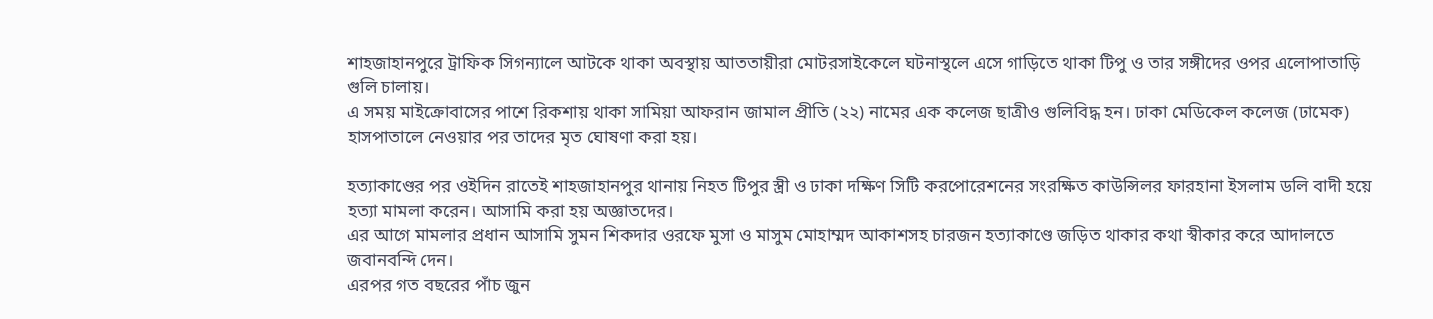শাহজাহানপুরে ট্রাফিক সিগন্যালে আটকে থাকা অবস্থায় আততায়ীরা মোটরসাইকেলে ঘটনাস্থলে এসে গাড়িতে থাকা টিপু ও তার সঙ্গীদের ওপর এলোপাতাড়ি গুলি চালায়।
এ সময় মাইক্রোবাসের পাশে রিকশায় থাকা সামিয়া আফরান জামাল প্রীতি (২২) নামের এক কলেজ ছাত্রীও গুলিবিদ্ধ হন। ঢাকা মেডিকেল কলেজ (ঢামেক) হাসপাতালে নেওয়ার পর তাদের মৃত ঘোষণা করা হয়।

হত্যাকাণ্ডের পর ওইদিন রাতেই শাহজাহানপুর থানায় নিহত টিপুর স্ত্রী ও ঢাকা দক্ষিণ সিটি করপোরেশনের সংরক্ষিত কাউন্সিলর ফারহানা ইসলাম ডলি বাদী হয়ে হত্যা মামলা করেন। আসামি করা হয় অজ্ঞাতদের।
এর আগে মামলার প্রধান আসামি সুমন শিকদার ওরফে মুসা ও মাসুম মোহাম্মদ আকাশসহ চারজন হত্যাকাণ্ডে জড়িত থাকার কথা স্বীকার করে আদালতে জবানবন্দি দেন।
এরপর গত বছরের পাঁচ জুন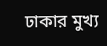ঢাকার মুখ্য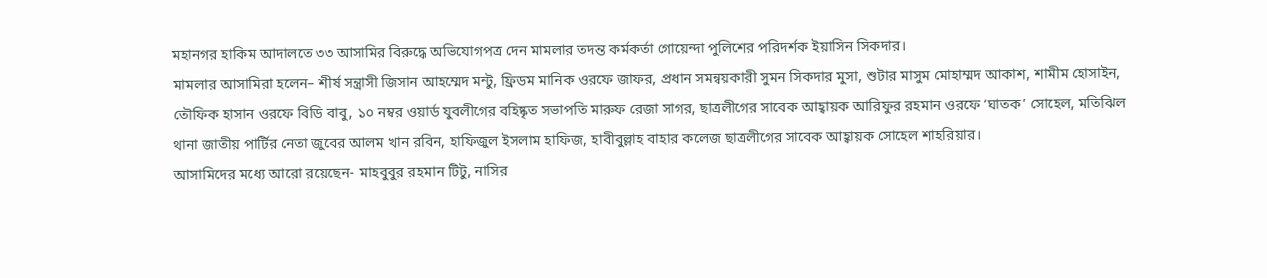মহানগর হাকিম আদালতে ৩৩ আসামির বিরুদ্ধে অভিযোগপত্র দেন মামলার তদন্ত কর্মকর্তা গোয়েন্দা পুলিশের পরিদর্শক ইয়াসিন সিকদার।
মামলার আসামিরা হলেন– শীর্ষ সন্ত্রাসী জিসান আহম্মেদ মন্টু, ফ্রিডম মানিক ওরফে জাফর, প্রধান সমন্বয়কারী সুমন সিকদার মুসা, শুটার মাসুম মোহাম্মদ আকাশ, শামীম হোসাইন, তৌফিক হাসান ওরফে বিডি বাবু, ১০ নম্বর ওয়ার্ড যুবলীগের বহিষ্কৃত সভাপতি মারুফ রেজা সাগর, ছাত্রলীগের সাবেক আহ্বায়ক আরিফুর রহমান ওরফে ‘ঘাতক’ সোহেল, মতিঝিল থানা জাতীয় পার্টির নেতা জুবের আলম খান রবিন, হাফিজুল ইসলাম হাফিজ, হাবীবুল্লাহ বাহার কলেজ ছাত্রলীগের সাবেক আহ্বায়ক সোহেল শাহরিয়ার।
আসামিদের মধ্যে আরো রয়েছেন- মাহবুবুর রহমান টিটু, নাসির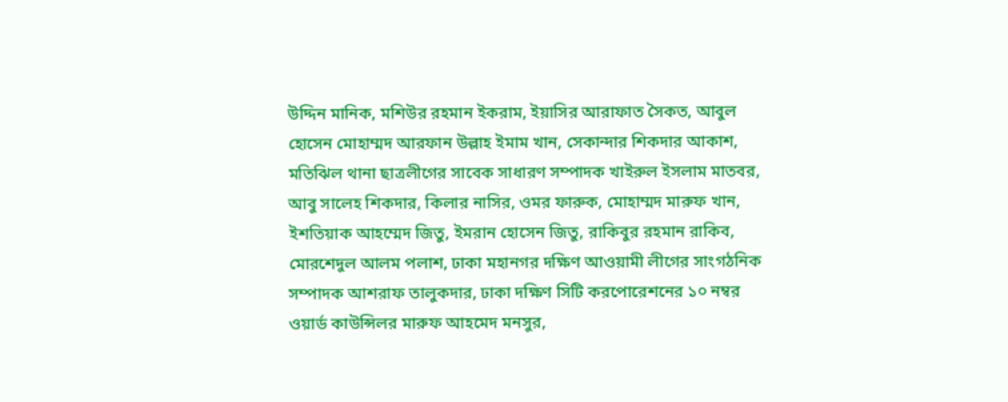উদ্দিন মানিক, মশিউর রহমান ইকরাম, ইয়াসির আরাফাত সৈকত, আবুল হোসেন মোহাম্মদ আরফান উল্লাহ ইমাম খান, সেকান্দার শিকদার আকাশ, মতিঝিল থানা ছাত্রলীগের সাবেক সাধারণ সম্পাদক খাইরুল ইসলাম মাতবর, আবু সালেহ শিকদার, কিলার নাসির, ওমর ফারুক, মোহাম্মদ মারুফ খান, ইশতিয়াক আহম্মেদ জিতু, ইমরান হোসেন জিতু, রাকিবুর রহমান রাকিব, মোরশেদুল আলম পলাশ, ঢাকা মহানগর দক্ষিণ আওয়ামী লীগের সাংগঠনিক সম্পাদক আশরাফ তালুকদার, ঢাকা দক্ষিণ সিটি করপোরেশনের ১০ নম্বর ওয়ার্ড কাউন্সিলর মারুফ আহমেদ মনসুর,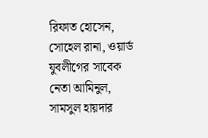রিফাত হোসেন, সোহেল রানা, ওয়ার্ড যুবলীগের সাবেক নেতা আমিনুল, সামসুল হায়দার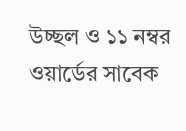উচ্ছল ও ১১ নম্বর ওয়ার্ডের সাবেক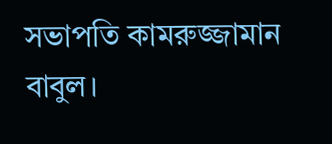সভাপতি কামরুজ্জামান বাবুল।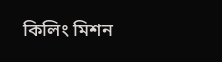কিলিং মিশন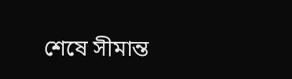শেষে সীমান্ত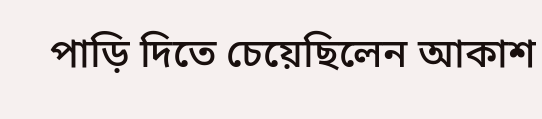পাড়ি দিতে চেয়েছিলেন আকাশ